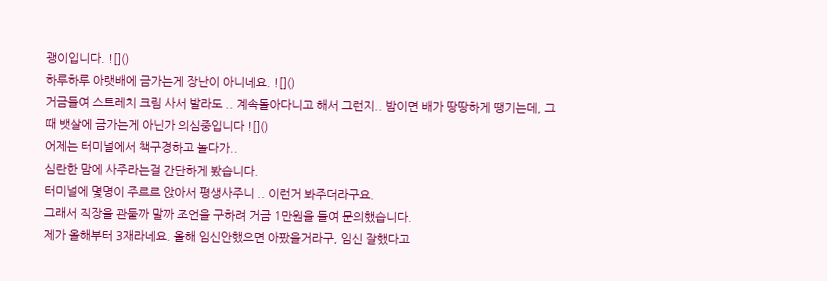괭이입니다. ![]()
하루하루 아랫배에 금가는게 장난이 아니네요. ![]()
거금들여 스트레치 크림 사서 발라도 .. 계속돌아다니고 해서 그런지.. 밤이면 배가 땅땅하게 땡기는데, 그때 뱃살에 금가는게 아닌가 의심중입니다 ![]()
어제는 터미널에서 책구경하고 놀다가..
심란한 맘에 사주라는걸 간단하게 봤습니다.
터미널에 몇명이 주르르 앉아서 평생사주니 .. 이런거 봐주더라구요.
그래서 직장을 관둘까 말까 조언을 구하려 거금 1만원을 들여 문의했습니다.
제가 올해부터 3재라네요. 올해 임신안했으면 아팠을거라구, 임신 잘했다고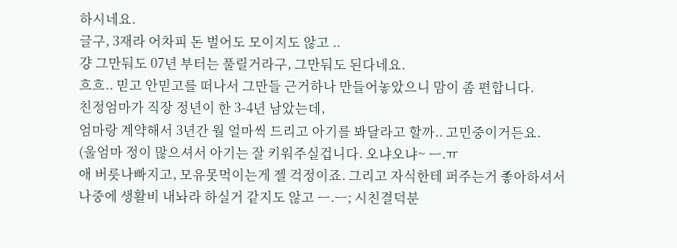하시네요.
글구, 3재라 어차피 돈 벌어도 모이지도 않고 ..
걍 그만둬도 07년 부터는 풀릴거라구, 그만둬도 된다네요.
흐흐.. 믿고 안믿고를 떠나서 그만들 근거하나 만들어놓았으니 맘이 좀 편합니다.
친정엄마가 직장 정년이 한 3-4년 남았는데,
엄마랑 계약해서 3년간 월 얼마씩 드리고 아기를 봐달라고 할까.. 고민중이거든요.
(울엄마 정이 많으셔서 아기는 잘 키워주실겁니다. 오냐오냐~ ㅡ.ㅠ
애 버릇나빠지고, 모유못먹이는게 젤 걱정이죠. 그리고 자식한테 퍼주는거 좋아하셔서
나중에 생활비 내놔라 하실거 같지도 않고 ㅡ.ㅡ; 시친결덕분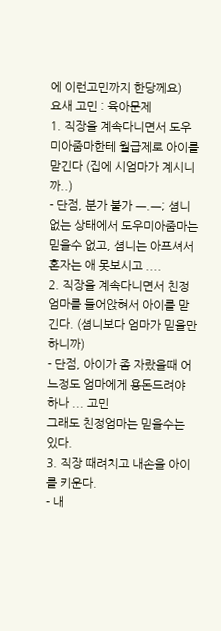에 이런고민까지 한당께요)
요새 고민 : 육아문제
1. 직장을 계속다니면서 도우미아줌마한테 월급제로 아이를 맏긴다 (집에 시엄마가 계시니까..)
- 단점, 분가 불가 ㅡ.ㅡ; 셤니없는 상태에서 도우미아줌마는 믿을수 없고, 셤니는 아프셔서 혼자는 애 못보시고 ....
2. 직장을 계속다니면서 친정엄마를 들어앉혀서 아이를 맏긴다. (셤니보다 엄마가 믿을만하니까)
- 단점, 아이가 좀 자랐을때 어느정도 엄마에게 용돈드려야 하나 ... 고민
그래도 친정엄마는 믿을수는 있다.
3. 직장 때려치고 내손을 아이를 키운다.
- 내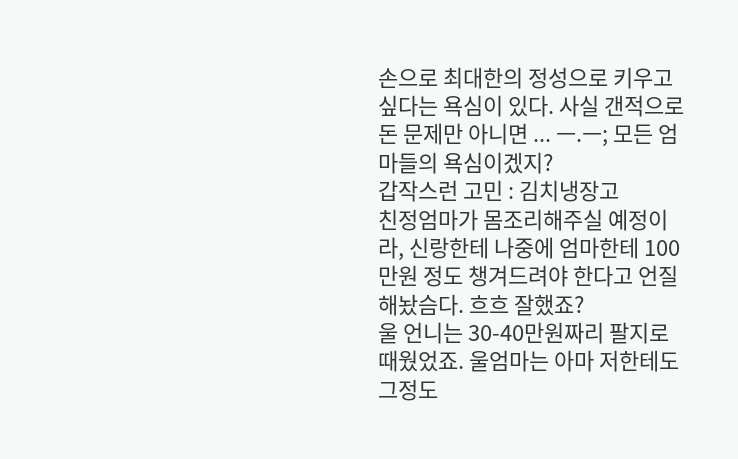손으로 최대한의 정성으로 키우고 싶다는 욕심이 있다. 사실 갠적으로 돈 문제만 아니면 ... ㅡ.ㅡ; 모든 엄마들의 욕심이겠지?
갑작스런 고민 : 김치냉장고
친정엄마가 몸조리해주실 예정이라, 신랑한테 나중에 엄마한테 100만원 정도 챙겨드려야 한다고 언질해놨슴다. 흐흐 잘했죠?
울 언니는 30-40만원짜리 팔지로 때웠었죠. 울엄마는 아마 저한테도 그정도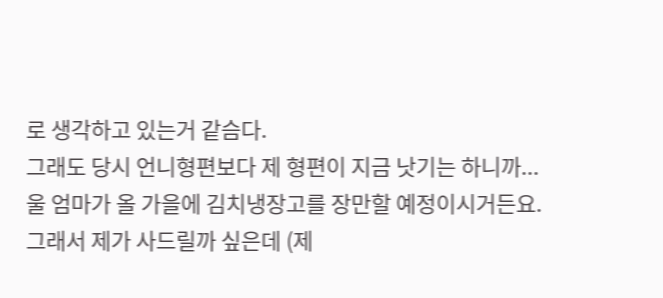로 생각하고 있는거 같슴다.
그래도 당시 언니형편보다 제 형편이 지금 낫기는 하니까...
울 엄마가 올 가을에 김치냉장고를 장만할 예정이시거든요.
그래서 제가 사드릴까 싶은데 (제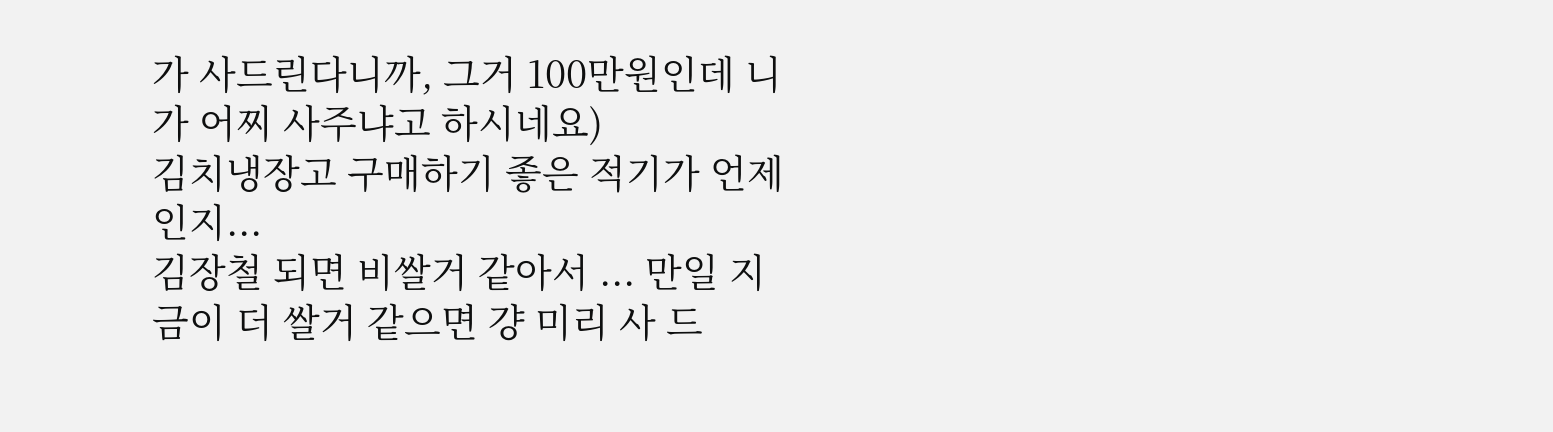가 사드린다니까, 그거 100만원인데 니가 어찌 사주냐고 하시네요)
김치냉장고 구매하기 좋은 적기가 언제인지...
김장철 되면 비쌀거 같아서 ... 만일 지금이 더 쌀거 같으면 걍 미리 사 드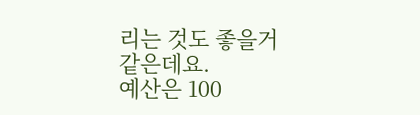리는 것도 좋을거 같은데요.
예산은 100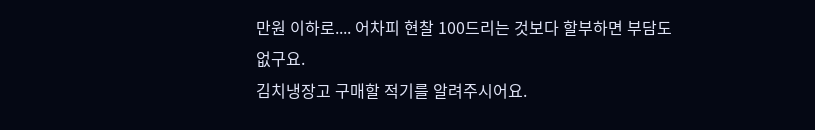만원 이하로.... 어차피 현찰 100드리는 것보다 할부하면 부담도 없구요.
김치냉장고 구매할 적기를 알려주시어요.